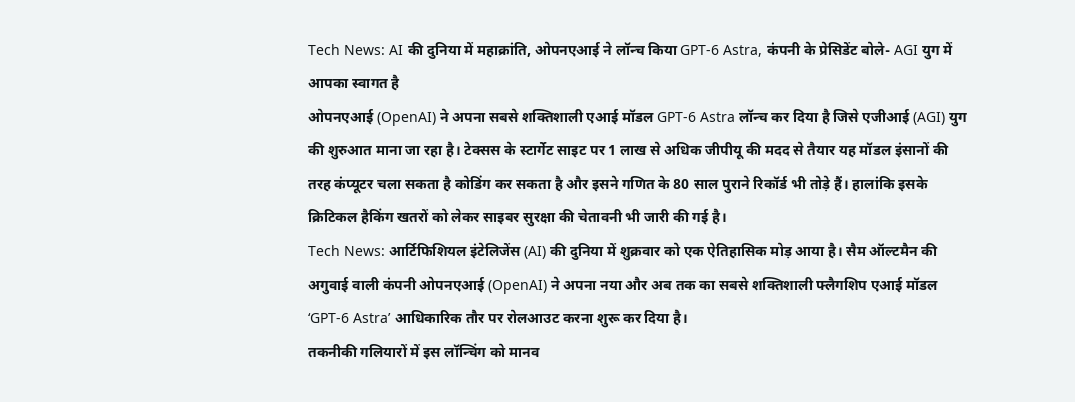Tech News: AI की दुनिया में महाक्रांति, ओपनएआई ने लॉन्च किया GPT-6 Astra, कंपनी के प्रेसिडेंट बोले- AGI युग में आपका स्वागत है
ओपनएआई (OpenAI) ने अपना सबसे शक्तिशाली एआई मॉडल GPT-6 Astra लॉन्च कर दिया है जिसे एजीआई (AGI) युग की शुरुआत माना जा रहा है। टेक्सस के स्टार्गेट साइट पर 1 लाख से अधिक जीपीयू की मदद से तैयार यह मॉडल इंसानों की तरह कंप्यूटर चला सकता है कोडिंग कर सकता है और इसने गणित के 80 साल पुराने रिकॉर्ड भी तोड़े हैं। हालांकि इसके क्रिटिकल हैकिंग खतरों को लेकर साइबर सुरक्षा की चेतावनी भी जारी की गई है।
Tech News: आर्टिफिशियल इंटेलिजेंस (AI) की दुनिया में शुक्रवार को एक ऐतिहासिक मोड़ आया है। सैम ऑल्टमैन की अगुवाई वाली कंपनी ओपनएआई (OpenAI) ने अपना नया और अब तक का सबसे शक्तिशाली फ्लैगशिप एआई मॉडल ‘GPT-6 Astra’ आधिकारिक तौर पर रोलआउट करना शुरू कर दिया है।
तकनीकी गलियारों में इस लॉन्चिंग को मानव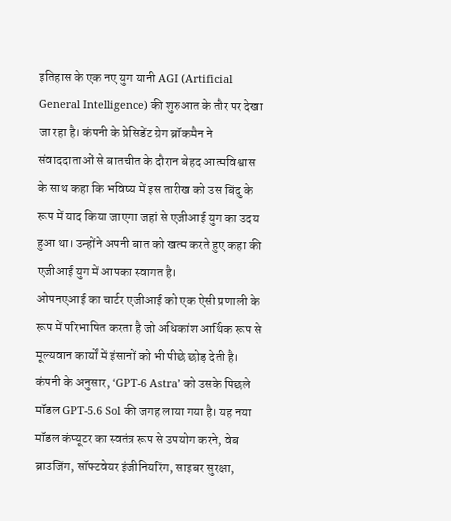इतिहास के एक नए युग यानी AGI (Artificial General Intelligence) की शुरुआत के तौर पर देखा जा रहा है। कंपनी के प्रेसिडेंट ग्रेग ब्रॉकमैन ने संवाददाताओं से बातचीत के दौरान बेहद आत्मविश्वास के साथ कहा कि भविष्य में इस तारीख को उस बिंदु के रूप में याद किया जाएगा जहां से एजीआई युग का उदय हुआ था। उन्होंने अपनी बात को खत्म करते हुए कहा की एजीआई युग में आपका स्वागत है।
ओपनएआई का चार्टर एजीआई को एक ऐसी प्रणाली के रूप में परिभाषित करता है जो अधिकांश आर्थिक रूप से मूल्यवान कार्यों में इंसानों को भी पीछे छोड़ देती है। कंपनी के अनुसार, ‘GPT-6 Astra’ को उसके पिछले मॉडल GPT-5.6 Sol की जगह लाया गया है। यह नया मॉडल कंप्यूटर का स्वतंत्र रूप से उपयोग करने, वेब ब्राउजिंग, सॉफ्टवेयर इंजीनियरिंग, साइबर सुरक्षा,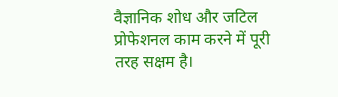वैज्ञानिक शोध और जटिल प्रोफेशनल काम करने में पूरी तरह सक्षम है।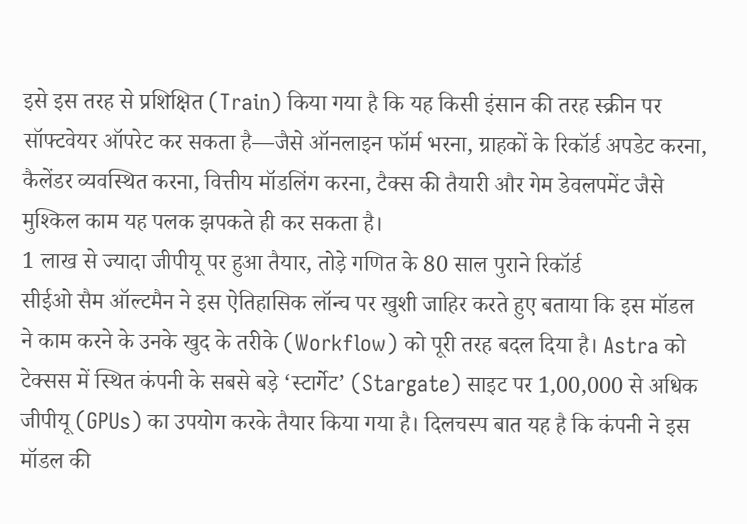इसे इस तरह से प्रशिक्षित (Train) किया गया है कि यह किसी इंसान की तरह स्क्रीन पर सॉफ्टवेयर ऑपरेट कर सकता है—जैसे ऑनलाइन फॉर्म भरना, ग्राहकों के रिकॉर्ड अपडेट करना, कैलेंडर व्यवस्थित करना, वित्तीय मॉडलिंग करना, टैक्स की तैयारी और गेम डेवलपमेंट जैसे मुश्किल काम यह पलक झपकते ही कर सकता है।
1 लाख से ज्यादा जीपीयू पर हुआ तैयार, तोड़े गणित के 80 साल पुराने रिकॉर्ड
सीईओ सैम ऑल्टमैन ने इस ऐतिहासिक लॉन्च पर खुशी जाहिर करते हुए बताया कि इस मॉडल ने काम करने के उनके खुद के तरीके (Workflow) को पूरी तरह बदल दिया है। Astra को टेक्सस में स्थित कंपनी के सबसे बड़े ‘स्टार्गेट’ (Stargate) साइट पर 1,00,000 से अधिक जीपीयू (GPUs) का उपयोग करके तैयार किया गया है। दिलचस्प बात यह है कि कंपनी ने इस मॉडल की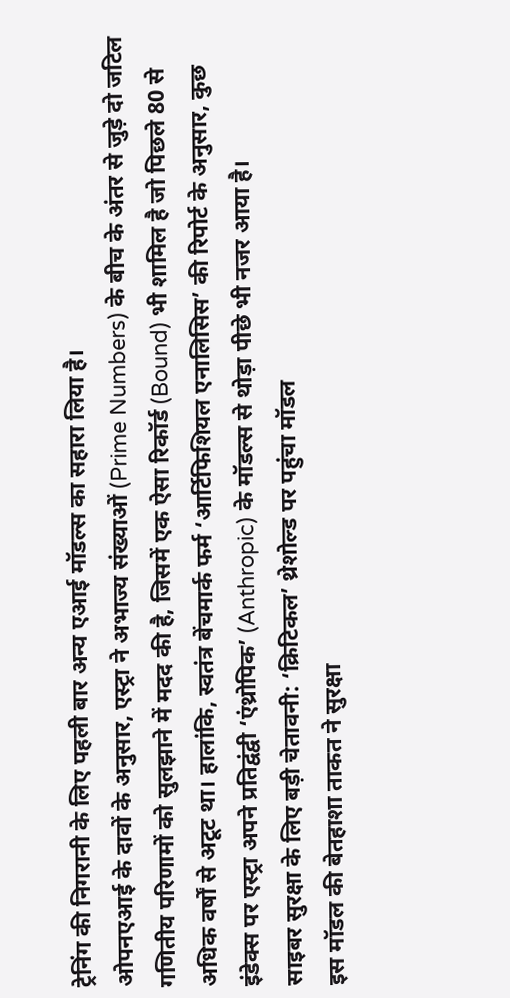ट्रेनिंग की निगरानी के लिए पहली बार अन्य एआई मॉडल्स का सहारा लिया है।
ओपनएआई के दावों के अनुसार, एस्ट्रा ने अभाज्य संख्याओं (Prime Numbers) के बीच के अंतर से जुड़े दो जटिल गणितीय परिणामों को सुलझाने में मदद की है, जिसमें एक ऐसा रिकॉर्ड (Bound) भी शामिल है जो पिछले 80 से अधिक वर्षों से अटूट था। हालांकि, स्वतंत्र बेंचमार्क फर्म ‘आर्टिफिशियल एनालिसिस’ की रिपोर्ट के अनुसार, कुछ इंडेक्स पर एस्ट्रा अपने प्रतिद्वंद्वी ‘एंथ्रोपिक’ (Anthropic) के मॉडल्स से थोड़ा पीछे भी नजर आया है।
साइबर सुरक्षा के लिए बड़ी चेतावनी: ‘क्रिटिकल’ थ्रेशोल्ड पर पहुंचा मॉडल
इस मॉडल की बेतहाशा ताकत ने सुरक्षा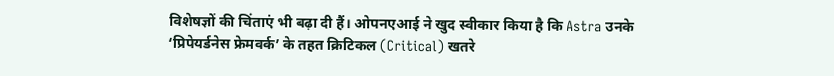विशेषज्ञों की चिंताएं भी बढ़ा दी हैं। ओपनएआई ने खुद स्वीकार किया है कि Astra उनके ‘प्रिपेयर्डनेस फ्रेमवर्क’ के तहत क्रिटिकल (Critical) खतरे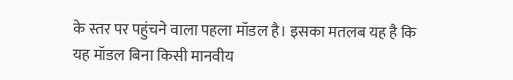के स्तर पर पहुंचने वाला पहला मॉडल है। इसका मतलब यह है कि यह मॉडल बिना किसी मानवीय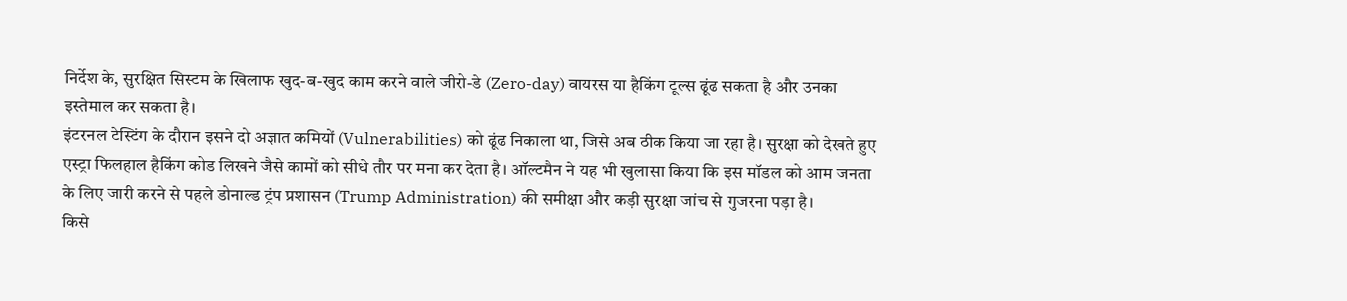निर्देश के, सुरक्षित सिस्टम के खिलाफ खुद-ब-खुद काम करने वाले जीरो-डे (Zero-day) वायरस या हैकिंग टूल्स ढूंढ सकता है और उनका इस्तेमाल कर सकता है।
इंटरनल टेस्टिंग के दौरान इसने दो अज्ञात कमियों (Vulnerabilities) को ढूंढ निकाला था, जिसे अब ठीक किया जा रहा है। सुरक्षा को देखते हुए एस्ट्रा फिलहाल हैकिंग कोड लिखने जैसे कामों को सीधे तौर पर मना कर देता है। ऑल्टमैन ने यह भी खुलासा किया कि इस मॉडल को आम जनता के लिए जारी करने से पहले डोनाल्ड ट्रंप प्रशासन (Trump Administration) की समीक्षा और कड़ी सुरक्षा जांच से गुजरना पड़ा है।
किसे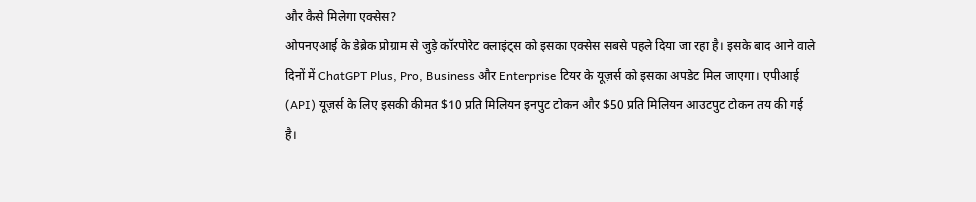और कैसे मिलेगा एक्सेस?
ओपनएआई के डेब्रेक प्रोग्राम से जुड़े कॉरपोरेट क्लाइंट्स को इसका एक्सेस सबसे पहले दिया जा रहा है। इसके बाद आने वाले दिनों में ChatGPT Plus, Pro, Business और Enterprise टियर के यूज़र्स को इसका अपडेट मिल जाएगा। एपीआई (API) यूज़र्स के लिए इसकी कीमत $10 प्रति मिलियन इनपुट टोकन और $50 प्रति मिलियन आउटपुट टोकन तय की गई है।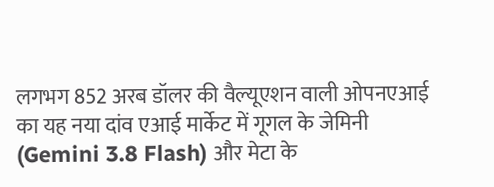लगभग 852 अरब डॉलर की वैल्यूएशन वाली ओपनएआई का यह नया दांव एआई मार्केट में गूगल के जेमिनी (Gemini 3.8 Flash) और मेटा के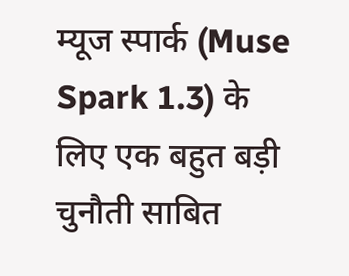म्यूज स्पार्क (Muse Spark 1.3) के लिए एक बहुत बड़ी चुनौती साबित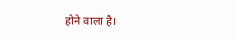होने वाला है।